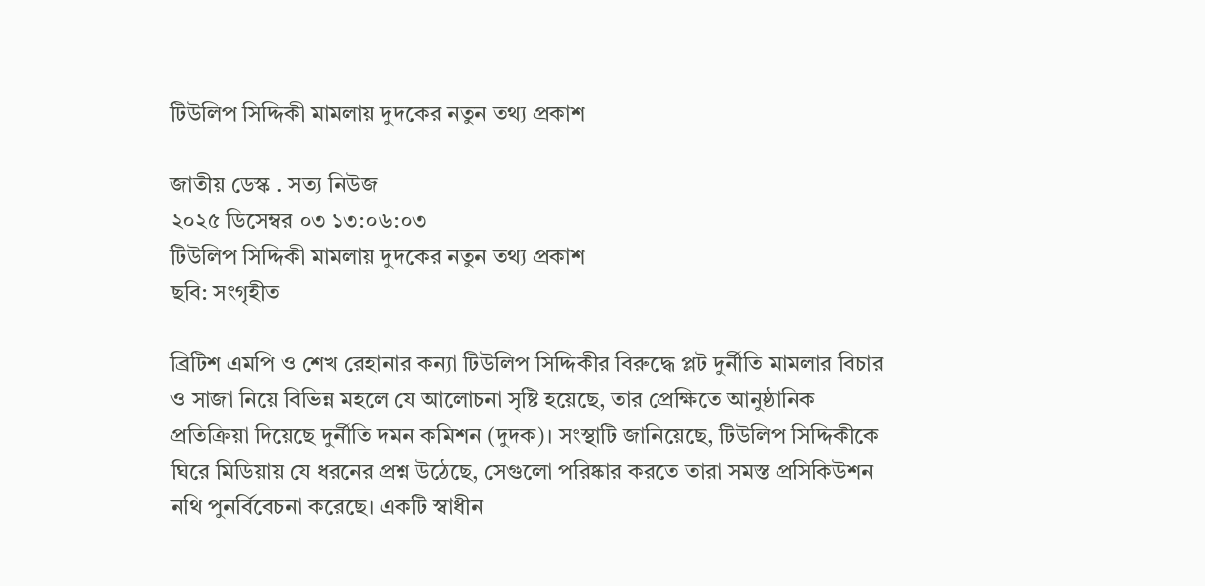টিউলিপ সিদ্দিকী মামলায় দুদকের নতুন তথ্য প্রকাশ

জাতীয় ডেস্ক . সত্য নিউজ
২০২৫ ডিসেম্বর ০৩ ১৩:০৬:০৩
টিউলিপ সিদ্দিকী মামলায় দুদকের নতুন তথ্য প্রকাশ
ছবি: সংগৃহীত

ব্রিটিশ এমপি ও শেখ রেহানার কন্যা টিউলিপ সিদ্দিকীর বিরুদ্ধে প্লট দুর্নীতি মামলার বিচার ও সাজা নিয়ে বিভিন্ন মহলে যে আলোচনা সৃষ্টি হয়েছে, তার প্রেক্ষিতে আনুষ্ঠানিক প্রতিক্রিয়া দিয়েছে দুর্নীতি দমন কমিশন (দুদক)। সংস্থাটি জানিয়েছে, টিউলিপ সিদ্দিকীকে ঘিরে মিডিয়ায় যে ধরনের প্রশ্ন উঠেছে, সেগুলো পরিষ্কার করতে তারা সমস্ত প্রসিকিউশন নথি পুনর্বিবেচনা করেছে। একটি স্বাধীন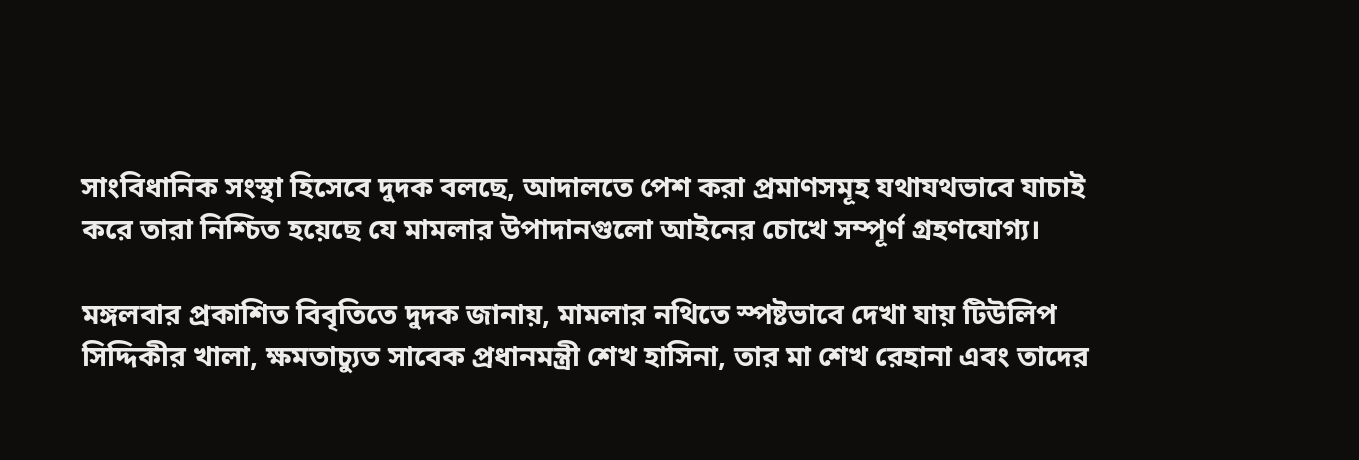সাংবিধানিক সংস্থা হিসেবে দুদক বলছে, আদালতে পেশ করা প্রমাণসমূহ যথাযথভাবে যাচাই করে তারা নিশ্চিত হয়েছে যে মামলার উপাদানগুলো আইনের চোখে সম্পূর্ণ গ্রহণযোগ্য।

মঙ্গলবার প্রকাশিত বিবৃতিতে দুদক জানায়, মামলার নথিতে স্পষ্টভাবে দেখা যায় টিউলিপ সিদ্দিকীর খালা, ক্ষমতাচ্যুত সাবেক প্রধানমন্ত্রী শেখ হাসিনা, তার মা শেখ রেহানা এবং তাদের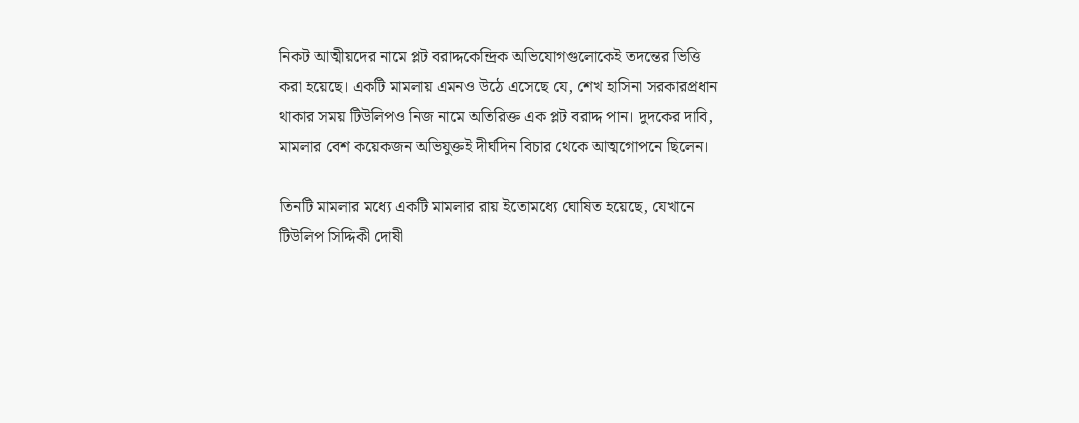নিকট আত্মীয়দের নামে প্লট বরাদ্দকেন্দ্রিক অভিযোগগুলোকেই তদন্তের ভিত্তি করা হয়েছে। একটি মামলায় এমনও উঠে এসেছে যে, শেখ হাসিনা সরকারপ্রধান থাকার সময় টিউলিপও নিজ নামে অতিরিক্ত এক প্লট বরাদ্দ পান। দুদকের দাবি, মামলার বেশ কয়েকজন অভিযুক্তই দীর্ঘদিন বিচার থেকে আত্মগোপনে ছিলেন।

তিনটি মামলার মধ্যে একটি মামলার রায় ইতোমধ্যে ঘোষিত হয়েছে, যেখানে টিউলিপ সিদ্দিকী দোষী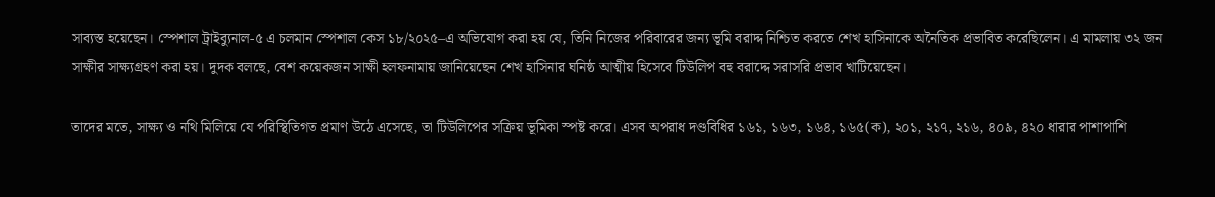সাব্যস্ত হয়েছেন। স্পেশাল ট্রাইব্যুনাল-৫ এ চলমান স্পেশাল কেস ১৮/২০২৫–এ অভিযোগ করা হয় যে, তিনি নিজের পরিবারের জন্য ভূমি বরাদ্দ নিশ্চিত করতে শেখ হাসিনাকে অনৈতিক প্রভাবিত করেছিলেন। এ মামলায় ৩২ জন সাক্ষীর সাক্ষ্যগ্রহণ করা হয়। দুদক বলছে, বেশ কয়েকজন সাক্ষী হলফনামায় জানিয়েছেন শেখ হাসিনার ঘনিষ্ঠ আত্মীয় হিসেবে টিউলিপ বহু বরাদ্দে সরাসরি প্রভাব খাটিয়েছেন।

তাদের মতে, সাক্ষ্য ও নথি মিলিয়ে যে পরিস্থিতিগত প্রমাণ উঠে এসেছে, তা টিউলিপের সক্রিয় ভূমিকা স্পষ্ট করে। এসব অপরাধ দণ্ডবিধির ১৬১, ১৬৩, ১৬৪, ১৬৫(ক), ২০১, ২১৭, ২১৬, ৪০৯, ৪২০ ধারার পাশাপাশি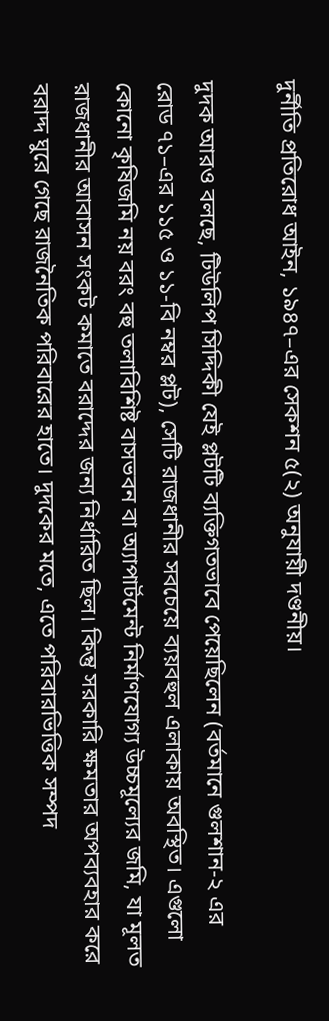দুর্নীতি প্রতিরোধ আইন, ১৯৪৭–এর সেকশন ৫(২) অনুযায়ী দণ্ডনীয়।

দুদক আরও বলছে, টিউলিপ সিদ্দিকী যেই প্লটটি ব্যক্তিগতভাবে পেয়েছিলেন (বর্তমানে গুলশান-২ এর রোড ৭১–এর ১১৫ ও ১১-বি নম্বর প্লট), সেটি রাজধানীর সবচেয়ে ব্যয়বহুল এলাকায় অবস্থিত। এগুলো কোনো কৃষিজমি নয় বরং বহু তলাবিশিষ্ট বাসভবন বা অ্যাপার্টমেন্ট নির্মাণযোগ্য উচ্চমূল্যের জমি, যা মূলত রাজধানীর আবাসন সংকট কমাতে বরাদ্দের জন্য নির্ধারিত ছিল। কিন্তু সরকারি ক্ষমতার অপব্যবহার করে বরাদ্দ ঘুরে গেছে রাজনৈতিক পরিবারের হাতে। দুদকের মতে, এতে পরিবারভিত্তিক সম্পদ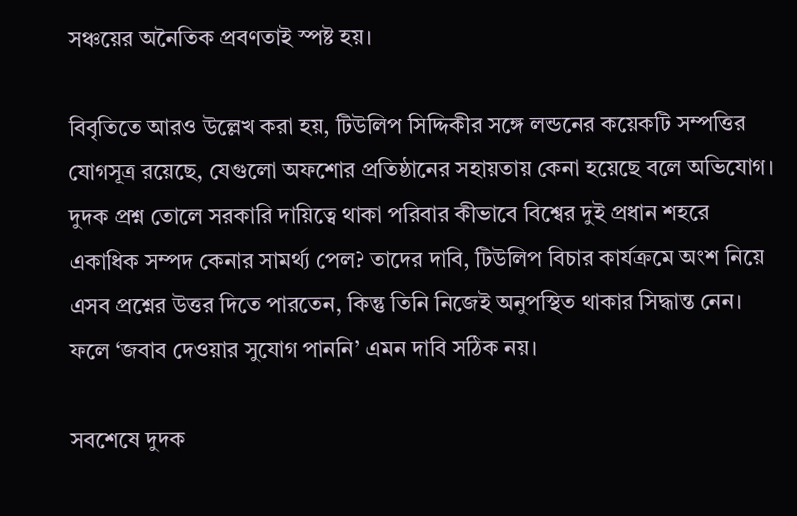সঞ্চয়ের অনৈতিক প্রবণতাই স্পষ্ট হয়।

বিবৃতিতে আরও উল্লেখ করা হয়, টিউলিপ সিদ্দিকীর সঙ্গে লন্ডনের কয়েকটি সম্পত্তির যোগসূত্র রয়েছে, যেগুলো অফশোর প্রতিষ্ঠানের সহায়তায় কেনা হয়েছে বলে অভিযোগ। দুদক প্রশ্ন তোলে সরকারি দায়িত্বে থাকা পরিবার কীভাবে বিশ্বের দুই প্রধান শহরে একাধিক সম্পদ কেনার সামর্থ্য পেল? তাদের দাবি, টিউলিপ বিচার কার্যক্রমে অংশ নিয়ে এসব প্রশ্নের উত্তর দিতে পারতেন, কিন্তু তিনি নিজেই অনুপস্থিত থাকার সিদ্ধান্ত নেন। ফলে ‘জবাব দেওয়ার সুযোগ পাননি’ এমন দাবি সঠিক নয়।

সবশেষে দুদক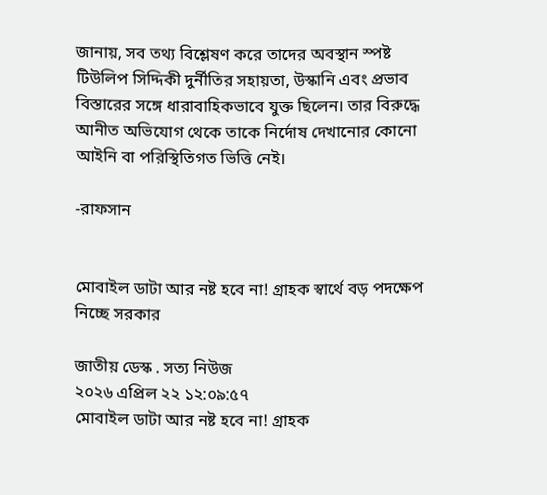জানায়, সব তথ্য বিশ্লেষণ করে তাদের অবস্থান স্পষ্ট টিউলিপ সিদ্দিকী দুর্নীতির সহায়তা, উস্কানি এবং প্রভাব বিস্তারের সঙ্গে ধারাবাহিকভাবে যুক্ত ছিলেন। তার বিরুদ্ধে আনীত অভিযোগ থেকে তাকে নির্দোষ দেখানোর কোনো আইনি বা পরিস্থিতিগত ভিত্তি নেই।

-রাফসান


মোবাইল ডাটা আর নষ্ট হবে না! গ্রাহক স্বার্থে বড় পদক্ষেপ নিচ্ছে সরকার

জাতীয় ডেস্ক . সত্য নিউজ
২০২৬ এপ্রিল ২২ ১২:০৯:৫৭
মোবাইল ডাটা আর নষ্ট হবে না! গ্রাহক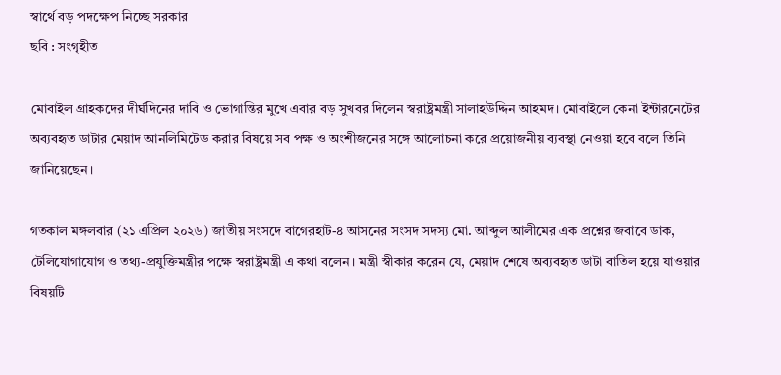স্বার্থে বড় পদক্ষেপ নিচ্ছে সরকার
ছবি : সংগৃহীত

মোবাইল গ্রাহকদের দীর্ঘদিনের দাবি ও ভোগান্তির মুখে এবার বড় সুখবর দিলেন স্বরাষ্ট্রমন্ত্রী সালাহউদ্দিন আহমদ। মোবাইলে কেনা ইন্টারনেটের অব্যবহৃত ডাটার মেয়াদ আনলিমিটেড করার বিষয়ে সব পক্ষ ও অংশীজনের সঙ্গে আলোচনা করে প্রয়োজনীয় ব্যবস্থা নেওয়া হবে বলে তিনি জানিয়েছেন।

গতকাল মঙ্গলবার (২১ এপ্রিল ২০২৬) জাতীয় সংসদে বাগেরহাট-৪ আসনের সংসদ সদস্য মো. আব্দুল আলীমের এক প্রশ্নের জবাবে ডাক, টেলিযোগাযোগ ও তথ্য-প্রযুক্তিমন্ত্রীর পক্ষে স্বরাষ্ট্রমন্ত্রী এ কথা বলেন। মন্ত্রী স্বীকার করেন যে, মেয়াদ শেষে অব্যবহৃত ডাটা বাতিল হয়ে যাওয়ার বিষয়টি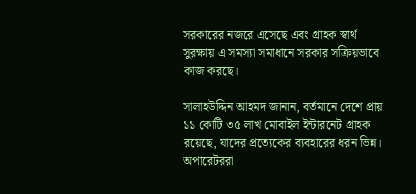সরকারের নজরে এসেছে এবং গ্রাহক স্বার্থ সুরক্ষায় এ সমস্যা সমাধানে সরকার সক্রিয়ভাবে কাজ করছে।

সালাহউদ্দিন আহমদ জানান, বর্তমানে দেশে প্রায় ১১ কোটি ৩৫ লাখ মোবাইল ইন্টারনেট গ্রাহক রয়েছে, যাদের প্রত্যেকের ব্যবহারের ধরন ভিন্ন। অপারেটররা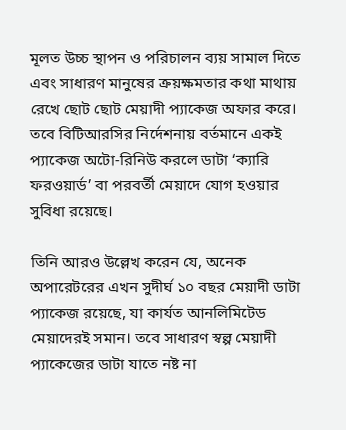মূলত উচ্চ স্থাপন ও পরিচালন ব্যয় সামাল দিতে এবং সাধারণ মানুষের ক্রয়ক্ষমতার কথা মাথায় রেখে ছোট ছোট মেয়াদী প্যাকেজ অফার করে। তবে বিটিআরসির নির্দেশনায় বর্তমানে একই প্যাকেজ অটো-রিনিউ করলে ডাটা ‘ক্যারি ফরওয়ার্ড’ বা পরবর্তী মেয়াদে যোগ হওয়ার সুবিধা রয়েছে।

তিনি আরও উল্লেখ করেন যে, অনেক অপারেটরের এখন সুদীর্ঘ ১০ বছর মেয়াদী ডাটা প্যাকেজ রয়েছে, যা কার্যত আনলিমিটেড মেয়াদেরই সমান। তবে সাধারণ স্বল্প মেয়াদী প্যাকেজের ডাটা যাতে নষ্ট না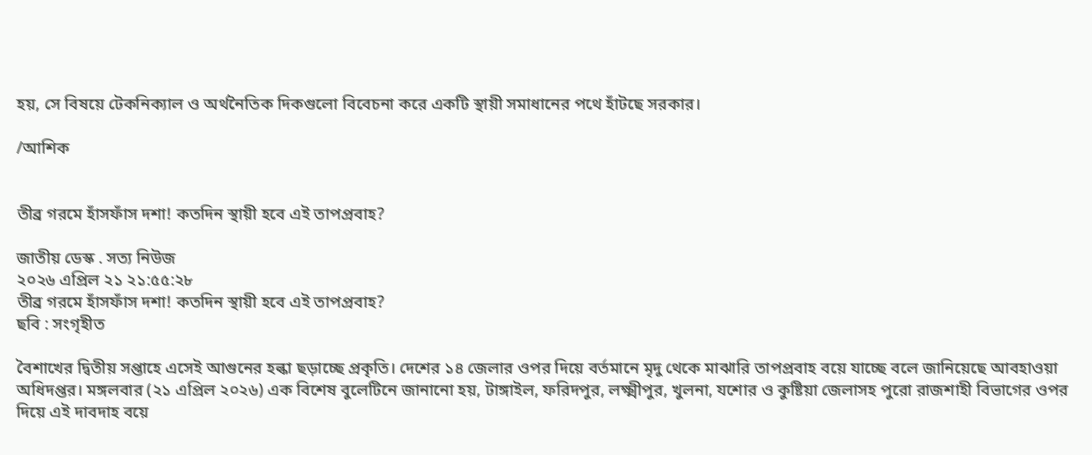হয়, সে বিষয়ে টেকনিক্যাল ও অর্থনৈতিক দিকগুলো বিবেচনা করে একটি স্থায়ী সমাধানের পথে হাঁটছে সরকার।

/আশিক


তীব্র গরমে হাঁসফাঁস দশা! কতদিন স্থায়ী হবে এই তাপপ্রবাহ?

জাতীয় ডেস্ক . সত্য নিউজ
২০২৬ এপ্রিল ২১ ২১:৫৫:২৮
তীব্র গরমে হাঁসফাঁস দশা! কতদিন স্থায়ী হবে এই তাপপ্রবাহ?
ছবি : সংগৃহীত

বৈশাখের দ্বিতীয় সপ্তাহে এসেই আগুনের হল্কা ছড়াচ্ছে প্রকৃতি। দেশের ১৪ জেলার ওপর দিয়ে বর্তমানে মৃদু থেকে মাঝারি তাপপ্রবাহ বয়ে যাচ্ছে বলে জানিয়েছে আবহাওয়া অধিদপ্তর। মঙ্গলবার (২১ এপ্রিল ২০২৬) এক বিশেষ বুলেটিনে জানানো হয়, টাঙ্গাইল, ফরিদপুর, লক্ষ্মীপুর, খুলনা, যশোর ও কুষ্টিয়া জেলাসহ পুরো রাজশাহী বিভাগের ওপর দিয়ে এই দাবদাহ বয়ে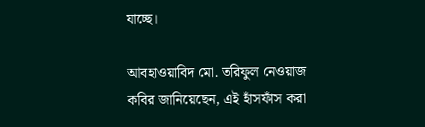যাচ্ছে।

আবহাওয়াবিদ মো. তরিফুল নেওয়াজ কবির জানিয়েছেন, এই হাঁসফাঁস করা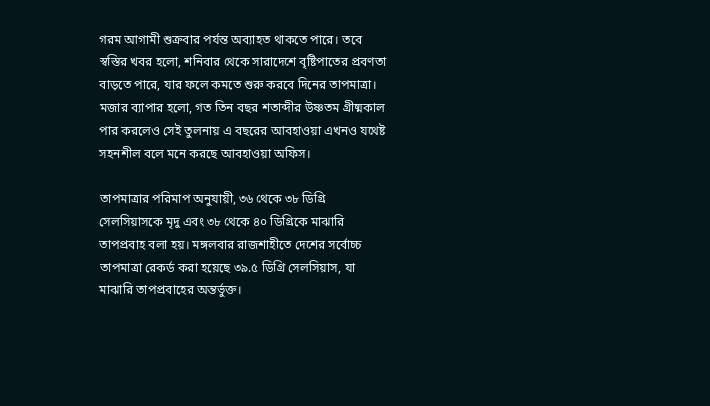গরম আগামী শুক্রবার পর্যন্ত অব্যাহত থাকতে পারে। তবে স্বস্তির খবর হলো, শনিবার থেকে সারাদেশে বৃষ্টিপাতের প্রবণতা বাড়তে পারে, যার ফলে কমতে শুরু করবে দিনের তাপমাত্রা। মজার ব্যাপার হলো, গত তিন বছর শতাব্দীর উষ্ণতম গ্রীষ্মকাল পার করলেও সেই তুলনায় এ বছরের আবহাওয়া এখনও যথেষ্ট সহনশীল বলে মনে করছে আবহাওয়া অফিস।

তাপমাত্রার পরিমাপ অনুযায়ী, ৩৬ থেকে ৩৮ ডিগ্রি সেলসিয়াসকে মৃদু এবং ৩৮ থেকে ৪০ ডিগ্রিকে মাঝারি তাপপ্রবাহ বলা হয়। মঙ্গলবার রাজশাহীতে দেশের সর্বোচ্চ তাপমাত্রা রেকর্ড করা হয়েছে ৩৯.৫ ডিগ্রি সেলসিয়াস, যা মাঝারি তাপপ্রবাহের অন্তর্ভুক্ত।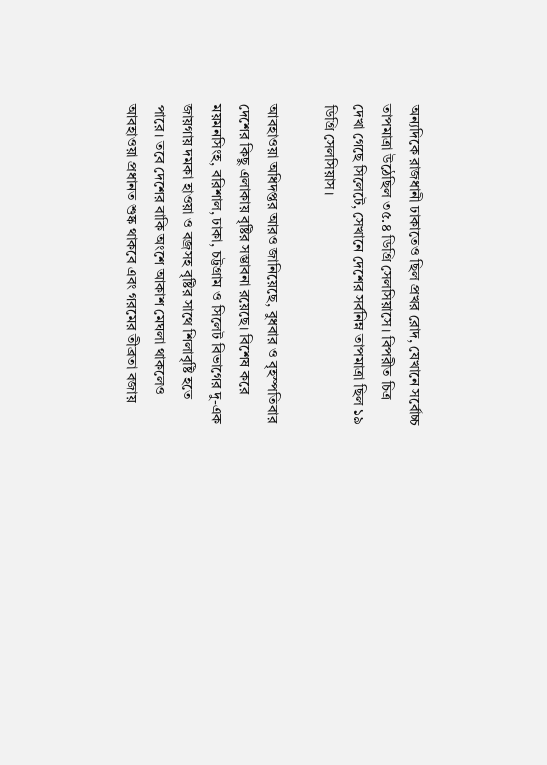অন্যদিকে রাজধানী ঢাকাতেও ছিল প্রখর রোদ, যেখানে সর্বোচ্চ তাপমাত্রা উঠেছিল ৩৫.৪ ডিগ্রি সেলসিয়াসে। বিপরীত চিত্র দেখা গেছে সিলেটে, সেখানে দেশের সর্বনিম্ন তাপমাত্রা ছিল ১৯ ডিগ্রি সেলসিয়াস।

আবহাওয়া অধিদপ্তর আরও জানিয়েছে, বুধবার ও বৃহস্পতিবার দেশের কিছু এলাকায় বৃষ্টির সম্ভাবনা রয়েছে। বিশেষ করে ময়মনসিংহ, বরিশাল, ঢাকা, চট্টগ্রাম ও সিলেট বিভাগের দু-এক জায়গায় দমকা হাওয়া ও বজ্রসহ বৃষ্টির সাথে শিলাবৃষ্টি হতে পারে। তবে দেশের বাকি অংশে আকাশ মেঘলা থাকলেও আবহাওয়া প্রধানত শুষ্ক থাকবে এবং গরমের তীব্রতা বজায়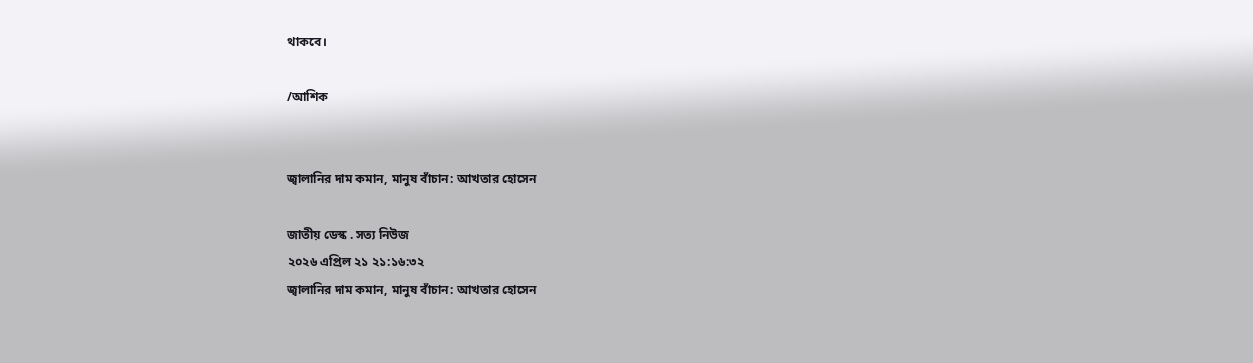থাকবে।

/আশিক


জ্বালানির দাম কমান, মানুষ বাঁচান: আখতার হোসেন

জাতীয় ডেস্ক . সত্য নিউজ
২০২৬ এপ্রিল ২১ ২১:১৬:৩২
জ্বালানির দাম কমান, মানুষ বাঁচান: আখতার হোসেন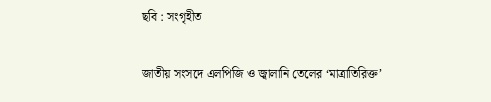ছবি : সংগৃহীত

জাতীয় সংসদে এলপিজি ও জ্বালানি তেলের ‘মাত্রাতিরিক্ত’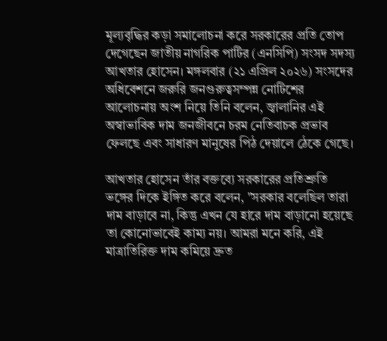মূল্যবৃদ্ধির কড়া সমালোচনা করে সরকারের প্রতি তোপ দেগেছেন জাতীয় নাগরিক পার্টির (এনসিপি) সংসদ সদস্য আখতার হোসেন। মঙ্গলবার (২১ এপ্রিল ২০২৬) সংসদের অধিবেশনে জরুরি জনগুরুত্বসম্পন্ন নোটিশের আলোচনায় অংশ নিয়ে তিনি বলেন, জ্বালানির এই অস্বাভাবিক দাম জনজীবনে চরম নেতিবাচক প্রভাব ফেলছে এবং সাধারণ মানুষের পিঠ দেয়ালে ঠেকে গেছে।

আখতার হোসেন তাঁর বক্তব্যে সরকারের প্রতিশ্রুতি ভঙ্গের দিকে ইঙ্গিত করে বলেন, "সরকার বলেছিল তারা দাম বাড়াবে না, কিন্তু এখন যে হারে দাম বাড়ানো হয়েছে তা কোনোভাবেই কাম্য নয়। আমরা মনে করি, এই মাত্রাতিরিক্ত দাম কমিয়ে দ্রুত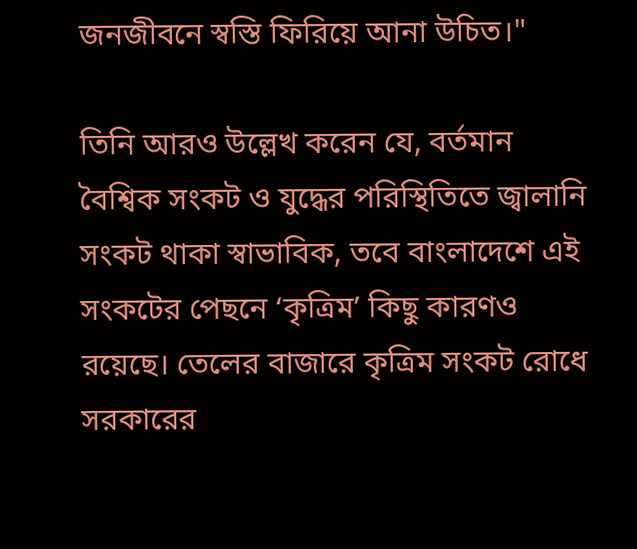জনজীবনে স্বস্তি ফিরিয়ে আনা উচিত।"

তিনি আরও উল্লেখ করেন যে, বর্তমান বৈশ্বিক সংকট ও যুদ্ধের পরিস্থিতিতে জ্বালানি সংকট থাকা স্বাভাবিক, তবে বাংলাদেশে এই সংকটের পেছনে ‘কৃত্রিম’ কিছু কারণও রয়েছে। তেলের বাজারে কৃত্রিম সংকট রোধে সরকারের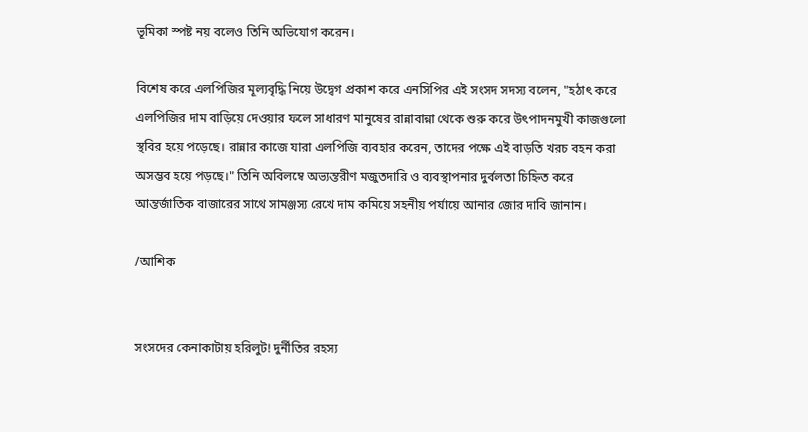ভূমিকা স্পষ্ট নয় বলেও তিনি অভিযোগ করেন।

বিশেষ করে এলপিজির মূল্যবৃদ্ধি নিয়ে উদ্বেগ প্রকাশ করে এনসিপির এই সংসদ সদস্য বলেন, "হঠাৎ করে এলপিজির দাম বাড়িয়ে দেওয়ার ফলে সাধারণ মানুষের রান্নাবান্না থেকে শুরু করে উৎপাদনমুখী কাজগুলো স্থবির হয়ে পড়েছে। রান্নার কাজে যারা এলপিজি ব্যবহার করেন, তাদের পক্ষে এই বাড়তি খরচ বহন করা অসম্ভব হয়ে পড়ছে।" তিনি অবিলম্বে অভ্যন্তরীণ মজুতদারি ও ব্যবস্থাপনার দুর্বলতা চিহ্নিত করে আন্তর্জাতিক বাজারের সাথে সামঞ্জস্য রেখে দাম কমিয়ে সহনীয় পর্যায়ে আনার জোর দাবি জানান।

/আশিক


সংসদের কেনাকাটায় হরিলুট! দুর্নীতির রহস্য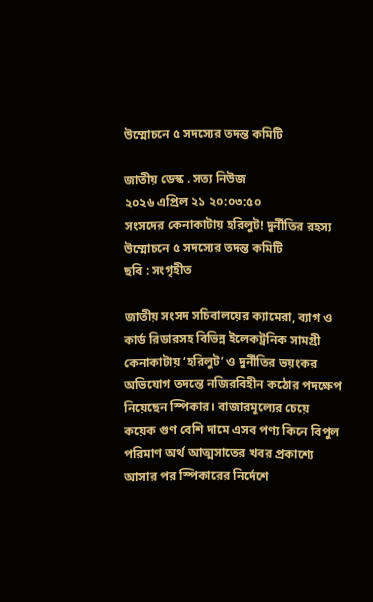উম্মোচনে ৫ সদস্যের তদন্ত কমিটি

জাতীয় ডেস্ক . সত্য নিউজ
২০২৬ এপ্রিল ২১ ২০:০৩:৫০
সংসদের কেনাকাটায় হরিলুট! দুর্নীতির রহস্য উম্মোচনে ৫ সদস্যের তদন্ত কমিটি
ছবি : সংগৃহীত

জাতীয় সংসদ সচিবালয়ের ক্যামেরা, ব্যাগ ও কার্ড রিডারসহ বিভিন্ন ইলেকট্রনিক সামগ্রী কেনাকাটায় ‘হরিলুট’ ও দুর্নীতির ভয়ংকর অভিযোগ তদন্তে নজিরবিহীন কঠোর পদক্ষেপ নিয়েছেন স্পিকার। বাজারমূল্যের চেয়ে কয়েক গুণ বেশি দামে এসব পণ্য কিনে বিপুল পরিমাণ অর্থ আত্মসাতের খবর প্রকাশ্যে আসার পর স্পিকারের নির্দেশে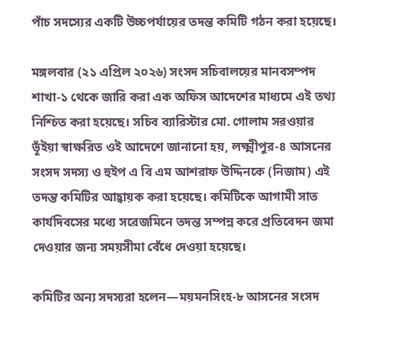পাঁচ সদস্যের একটি উচ্চপর্যায়ের তদন্ত কমিটি গঠন করা হয়েছে।

মঙ্গলবার (২১ এপ্রিল ২০২৬) সংসদ সচিবালয়ের মানবসম্পদ শাখা-১ থেকে জারি করা এক অফিস আদেশের মাধ্যমে এই তথ্য নিশ্চিত করা হয়েছে। সচিব ব্যারিস্টার মো. গোলাম সরওয়ার ভূঁইয়া স্বাক্ষরিত ওই আদেশে জানানো হয়, লক্ষ্মীপুর-৪ আসনের সংসদ সদস্য ও হুইপ এ বি এম আশরাফ উদ্দিনকে (নিজাম) এই তদন্ত কমিটির আহ্বায়ক করা হয়েছে। কমিটিকে আগামী সাত কার্যদিবসের মধ্যে সরেজমিনে তদন্ত সম্পন্ন করে প্রতিবেদন জমা দেওয়ার জন্য সময়সীমা বেঁধে দেওয়া হয়েছে।

কমিটির অন্য সদস্যরা হলেন—ময়মনসিংহ-৮ আসনের সংসদ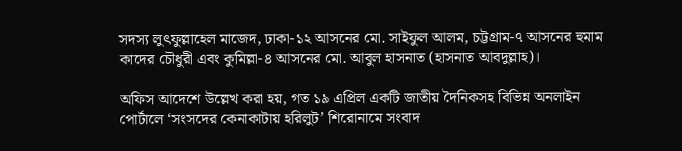সদস্য লুৎফুল্লাহেল মাজেদ, ঢাকা-১২ আসনের মো. সাইফুল আলম, চট্টগ্রাম-৭ আসনের হুমাম কাদের চৌধুরী এবং কুমিল্লা-৪ আসনের মো. আবুল হাসনাত (হাসনাত আবদুল্লাহ)।

অফিস আদেশে উল্লেখ করা হয়, গত ১৯ এপ্রিল একটি জাতীয় দৈনিকসহ বিভিন্ন অনলাইন পোর্টালে ‘সংসদের কেনাকাটায় হরিলুট’ শিরোনামে সংবাদ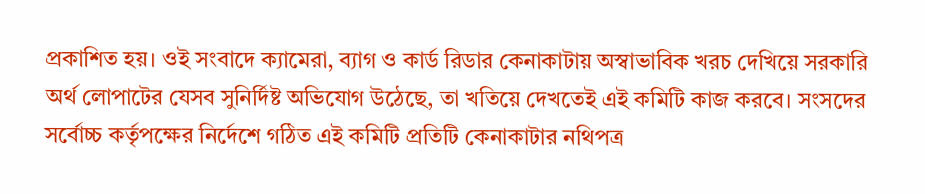প্রকাশিত হয়। ওই সংবাদে ক্যামেরা, ব্যাগ ও কার্ড রিডার কেনাকাটায় অস্বাভাবিক খরচ দেখিয়ে সরকারি অর্থ লোপাটের যেসব সুনির্দিষ্ট অভিযোগ উঠেছে, তা খতিয়ে দেখতেই এই কমিটি কাজ করবে। সংসদের সর্বোচ্চ কর্তৃপক্ষের নির্দেশে গঠিত এই কমিটি প্রতিটি কেনাকাটার নথিপত্র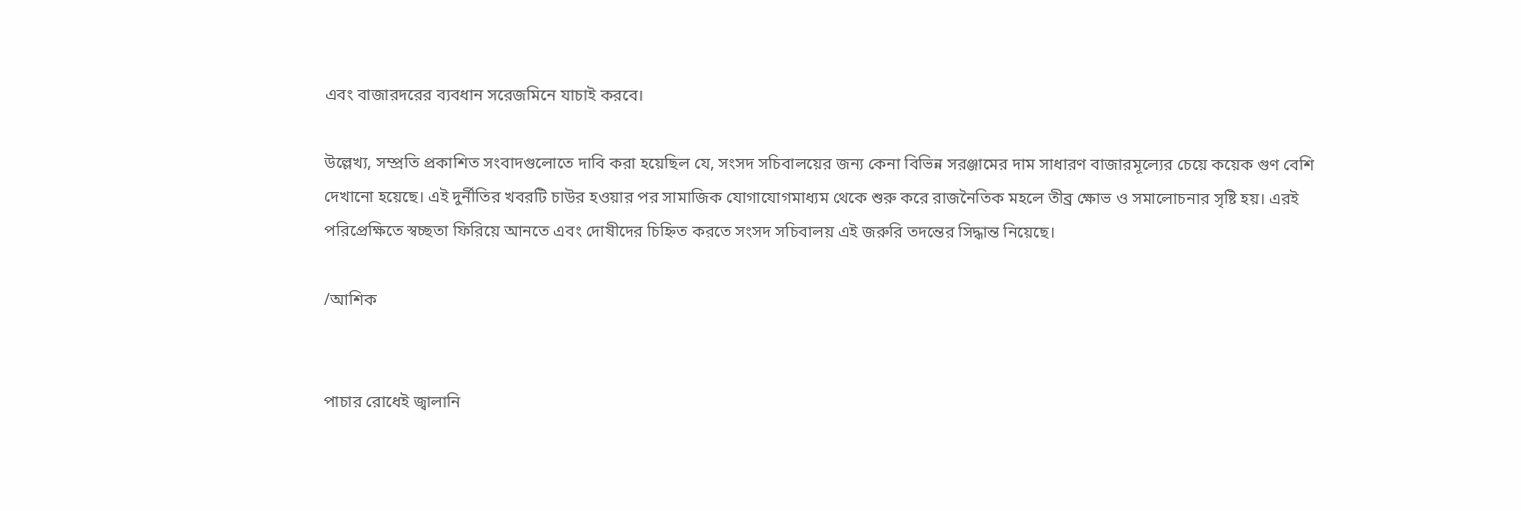এবং বাজারদরের ব্যবধান সরেজমিনে যাচাই করবে।

উল্লেখ্য, সম্প্রতি প্রকাশিত সংবাদগুলোতে দাবি করা হয়েছিল যে, সংসদ সচিবালয়ের জন্য কেনা বিভিন্ন সরঞ্জামের দাম সাধারণ বাজারমূল্যের চেয়ে কয়েক গুণ বেশি দেখানো হয়েছে। এই দুর্নীতির খবরটি চাউর হওয়ার পর সামাজিক যোগাযোগমাধ্যম থেকে শুরু করে রাজনৈতিক মহলে তীব্র ক্ষোভ ও সমালোচনার সৃষ্টি হয়। এরই পরিপ্রেক্ষিতে স্বচ্ছতা ফিরিয়ে আনতে এবং দোষীদের চিহ্নিত করতে সংসদ সচিবালয় এই জরুরি তদন্তের সিদ্ধান্ত নিয়েছে।

/আশিক


পাচার রোধেই জ্বালানি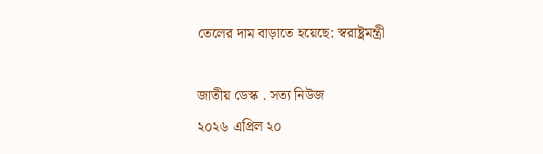তেলের দাম বাড়াতে হয়েছে: স্বরাষ্ট্রমন্ত্রী

জাতীয় ডেস্ক . সত্য নিউজ
২০২৬ এপ্রিল ২০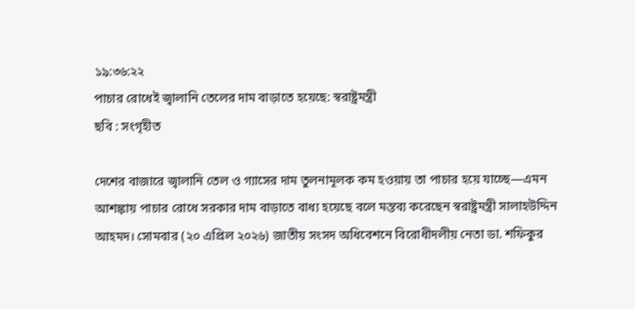১৯:৩৬:২২
পাচার রোধেই জ্বালানি তেলের দাম বাড়াতে হয়েছে: স্বরাষ্ট্রমন্ত্রী
ছবি : সংগৃহীত

দেশের বাজারে জ্বালানি তেল ও গ্যাসের দাম তুলনামূলক কম হওয়ায় তা পাচার হয়ে যাচ্ছে—এমন আশঙ্কায় পাচার রোধে সরকার দাম বাড়াতে বাধ্য হয়েছে বলে মন্তব্য করেছেন স্বরাষ্ট্রমন্ত্রী সালাহউদ্দিন আহমদ। সোমবার (২০ এপ্রিল ২০২৬) জাতীয় সংসদ অধিবেশনে বিরোধীদলীয় নেতা ডা. শফিকুর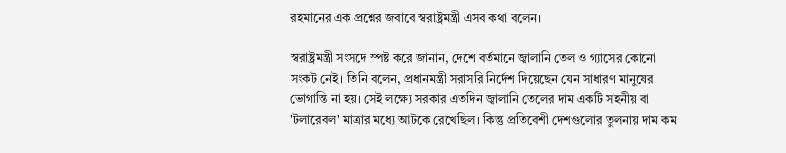রহমানের এক প্রশ্নের জবাবে স্বরাষ্ট্রমন্ত্রী এসব কথা বলেন।

স্বরাষ্ট্রমন্ত্রী সংসদে স্পষ্ট করে জানান, দেশে বর্তমানে জ্বালানি তেল ও গ্যাসের কোনো সংকট নেই। তিনি বলেন, প্রধানমন্ত্রী সরাসরি নির্দেশ দিয়েছেন যেন সাধারণ মানুষের ভোগান্তি না হয়। সেই লক্ষ্যে সরকার এতদিন জ্বালানি তেলের দাম একটি সহনীয় বা 'টলারেবল' মাত্রার মধ্যে আটকে রেখেছিল। কিন্তু প্রতিবেশী দেশগুলোর তুলনায় দাম কম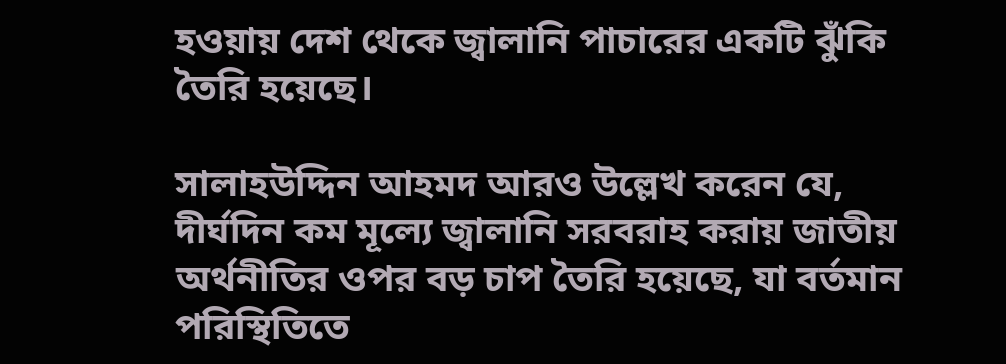হওয়ায় দেশ থেকে জ্বালানি পাচারের একটি ঝুঁকি তৈরি হয়েছে।

সালাহউদ্দিন আহমদ আরও উল্লেখ করেন যে, দীর্ঘদিন কম মূল্যে জ্বালানি সরবরাহ করায় জাতীয় অর্থনীতির ওপর বড় চাপ তৈরি হয়েছে, যা বর্তমান পরিস্থিতিতে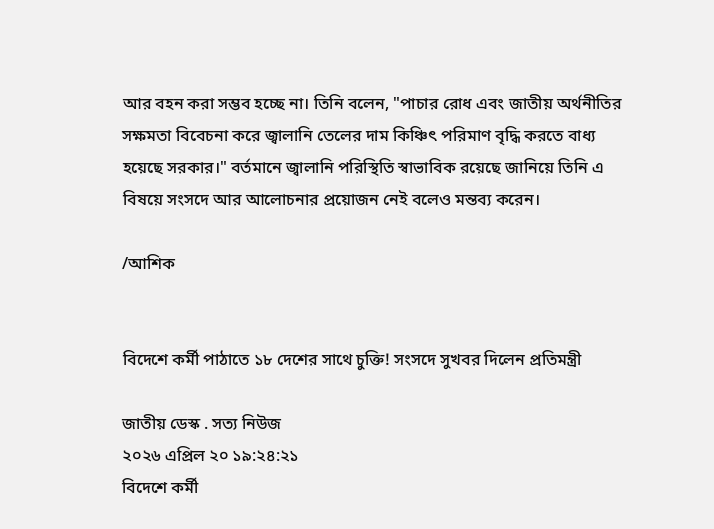আর বহন করা সম্ভব হচ্ছে না। তিনি বলেন, "পাচার রোধ এবং জাতীয় অর্থনীতির সক্ষমতা বিবেচনা করে জ্বালানি তেলের দাম কিঞ্চিৎ পরিমাণ বৃদ্ধি করতে বাধ্য হয়েছে সরকার।" বর্তমানে জ্বালানি পরিস্থিতি স্বাভাবিক রয়েছে জানিয়ে তিনি এ বিষয়ে সংসদে আর আলোচনার প্রয়োজন নেই বলেও মন্তব্য করেন।

/আশিক


বিদেশে কর্মী পাঠাতে ১৮ দেশের সাথে চুক্তি! সংসদে সুখবর দিলেন প্রতিমন্ত্রী

জাতীয় ডেস্ক . সত্য নিউজ
২০২৬ এপ্রিল ২০ ১৯:২৪:২১
বিদেশে কর্মী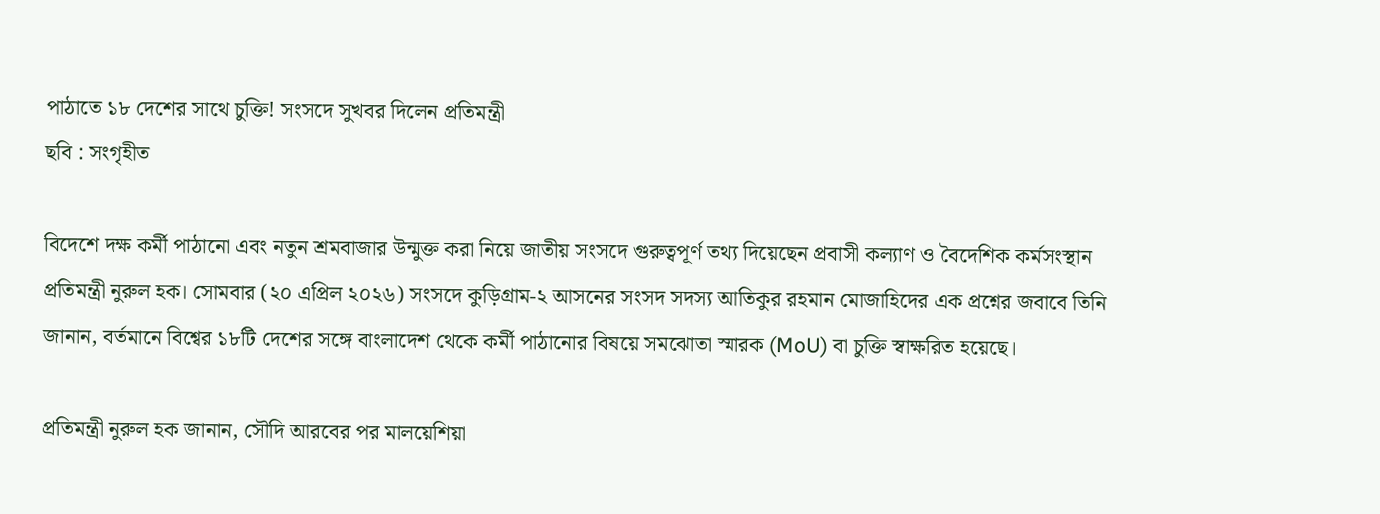পাঠাতে ১৮ দেশের সাথে চুক্তি! সংসদে সুখবর দিলেন প্রতিমন্ত্রী
ছবি : সংগৃহীত

বিদেশে দক্ষ কর্মী পাঠানো এবং নতুন শ্রমবাজার উন্মুক্ত করা নিয়ে জাতীয় সংসদে গুরুত্বপূর্ণ তথ্য দিয়েছেন প্রবাসী কল্যাণ ও বৈদেশিক কর্মসংস্থান প্রতিমন্ত্রী নুরুল হক। সোমবার (২০ এপ্রিল ২০২৬) সংসদে কুড়িগ্রাম-২ আসনের সংসদ সদস্য আতিকুর রহমান মোজাহিদের এক প্রশ্নের জবাবে তিনি জানান, বর্তমানে বিশ্বের ১৮টি দেশের সঙ্গে বাংলাদেশ থেকে কর্মী পাঠানোর বিষয়ে সমঝোতা স্মারক (MoU) বা চুক্তি স্বাক্ষরিত হয়েছে।

প্রতিমন্ত্রী নুরুল হক জানান, সৌদি আরবের পর মালয়েশিয়া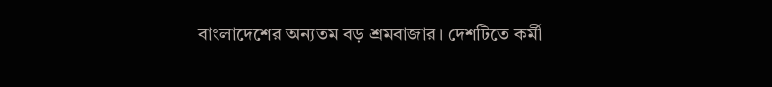বাংলাদেশের অন্যতম বড় শ্রমবাজার। দেশটিতে কর্মী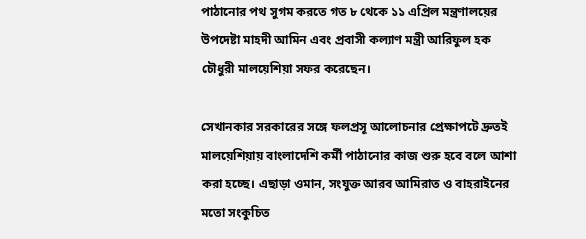পাঠানোর পথ সুগম করতে গত ৮ থেকে ১১ এপ্রিল মন্ত্রণালয়ের উপদেষ্টা মাহদী আমিন এবং প্রবাসী কল্যাণ মন্ত্রী আরিফুল হক চৌধুরী মালয়েশিয়া সফর করেছেন।

সেখানকার সরকারের সঙ্গে ফলপ্রসূ আলোচনার প্রেক্ষাপটে দ্রুতই মালয়েশিয়ায় বাংলাদেশি কর্মী পাঠানোর কাজ শুরু হবে বলে আশা করা হচ্ছে। এছাড়া ওমান, সংযুক্ত আরব আমিরাত ও বাহরাইনের মতো সংকুচিত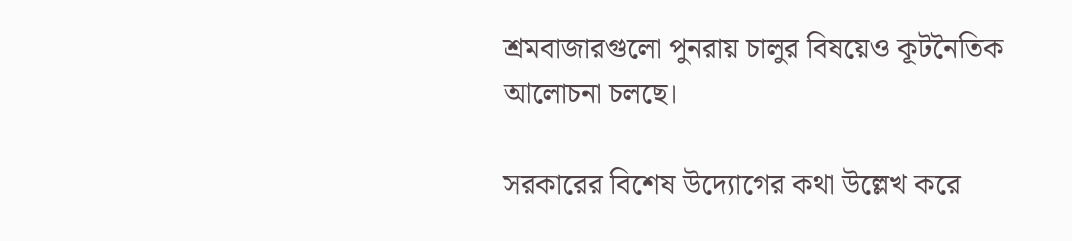শ্রমবাজারগুলো পুনরায় চালুর বিষয়েও কূটনৈতিক আলোচনা চলছে।

সরকারের বিশেষ উদ্যোগের কথা উল্লেখ করে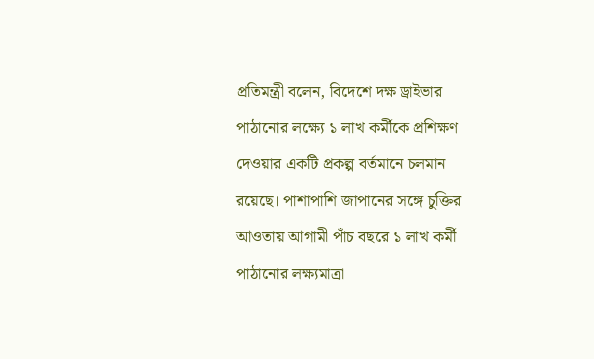প্রতিমন্ত্রী বলেন, বিদেশে দক্ষ ড্রাইভার পাঠানোর লক্ষ্যে ১ লাখ কর্মীকে প্রশিক্ষণ দেওয়ার একটি প্রকল্প বর্তমানে চলমান রয়েছে। পাশাপাশি জাপানের সঙ্গে চুক্তির আওতায় আগামী পাঁচ বছরে ১ লাখ কর্মী পাঠানোর লক্ষ্যমাত্রা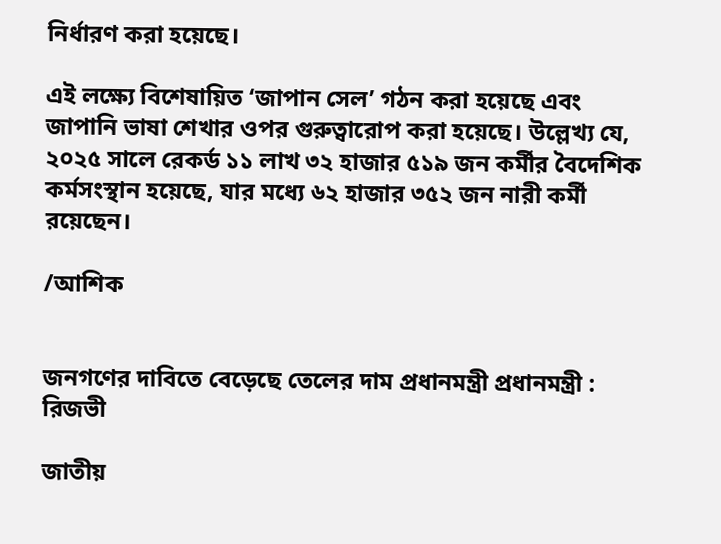নির্ধারণ করা হয়েছে।

এই লক্ষ্যে বিশেষায়িত ‘জাপান সেল’ গঠন করা হয়েছে এবং জাপানি ভাষা শেখার ওপর গুরুত্বারোপ করা হয়েছে। উল্লেখ্য যে, ২০২৫ সালে রেকর্ড ১১ লাখ ৩২ হাজার ৫১৯ জন কর্মীর বৈদেশিক কর্মসংস্থান হয়েছে, যার মধ্যে ৬২ হাজার ৩৫২ জন নারী কর্মী রয়েছেন।

/আশিক


জনগণের দাবিতে বেড়েছে তেলের দাম প্রধানমন্ত্রী প্রধানমন্ত্রী : রিজভী

জাতীয়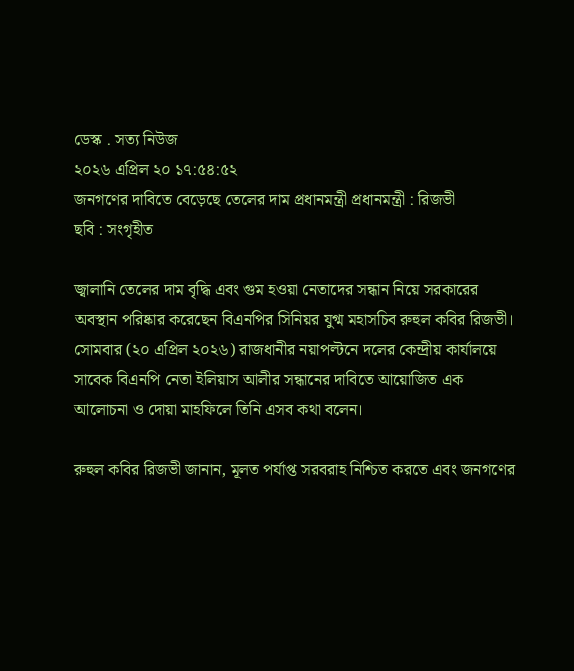ডেস্ক . সত্য নিউজ
২০২৬ এপ্রিল ২০ ১৭:৫৪:৫২
জনগণের দাবিতে বেড়েছে তেলের দাম প্রধানমন্ত্রী প্রধানমন্ত্রী : রিজভী
ছবি : সংগৃহীত

জ্বালানি তেলের দাম বৃদ্ধি এবং গুম হওয়া নেতাদের সন্ধান নিয়ে সরকারের অবস্থান পরিষ্কার করেছেন বিএনপির সিনিয়র যুগ্ম মহাসচিব রুহুল কবির রিজভী। সোমবার (২০ এপ্রিল ২০২৬) রাজধানীর নয়াপল্টনে দলের কেন্দ্রীয় কার্যালয়ে সাবেক বিএনপি নেতা ইলিয়াস আলীর সন্ধানের দাবিতে আয়োজিত এক আলোচনা ও দোয়া মাহফিলে তিনি এসব কথা বলেন।

রুহুল কবির রিজভী জানান, মূলত পর্যাপ্ত সরবরাহ নিশ্চিত করতে এবং জনগণের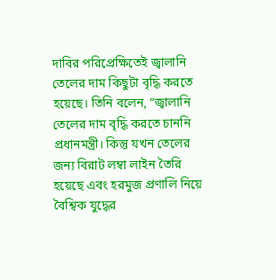দাবির পরিপ্রেক্ষিতেই জ্বালানি তেলের দাম কিছুটা বৃদ্ধি করতে হয়েছে। তিনি বলেন, “জ্বালানি তেলের দাম বৃদ্ধি করতে চাননি প্রধানমন্ত্রী। কিন্তু যখন তেলের জন্য বিরাট লম্বা লাইন তৈরি হয়েছে এবং হরমুজ প্রণালি নিয়ে বৈশ্বিক যুদ্ধের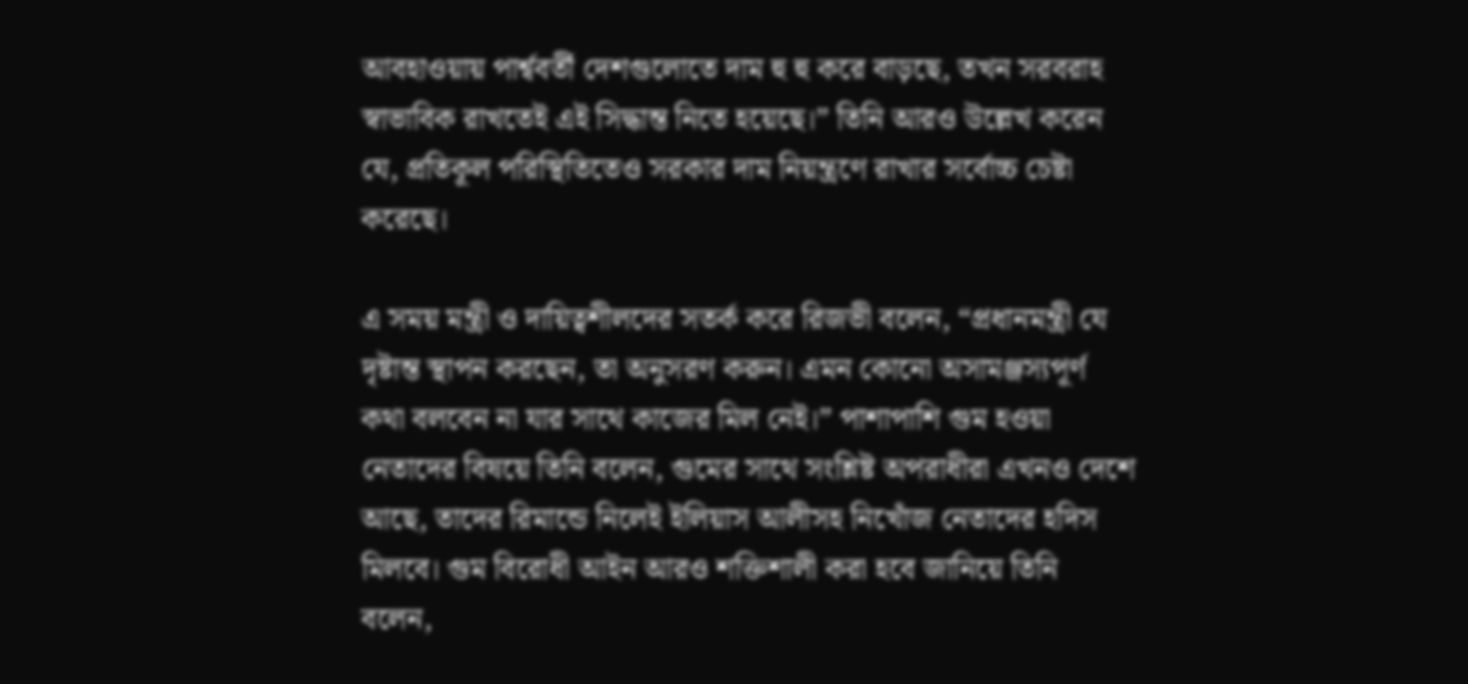আবহাওয়ায় পার্শ্ববর্তী দেশগুলোতে দাম হু হু করে বাড়ছে, তখন সরবরাহ স্বাভাবিক রাখতেই এই সিদ্ধান্ত নিতে হয়েছে।” তিনি আরও উল্লেখ করেন যে, প্রতিকূল পরিস্থিতিতেও সরকার দাম নিয়ন্ত্রণে রাখার সর্বোচ্চ চেষ্টা করেছে।

এ সময় মন্ত্রী ও দায়িত্বশীলদের সতর্ক করে রিজভী বলেন, “প্রধানমন্ত্রী যে দৃষ্টান্ত স্থাপন করছেন, তা অনুসরণ করুন। এমন কোনো অসামঞ্জস্যপূর্ণ কথা বলবেন না যার সাথে কাজের মিল নেই।” পাশাপাশি গুম হওয়া নেতাদের বিষয়ে তিনি বলেন, গুমের সাথে সংশ্লিষ্ট অপরাধীরা এখনও দেশে আছে, তাদের রিমান্ডে নিলেই ইলিয়াস আলীসহ নিখোঁজ নেতাদের হদিস মিলবে। গুম বিরোধী আইন আরও শক্তিশালী করা হবে জানিয়ে তিনি বলেন,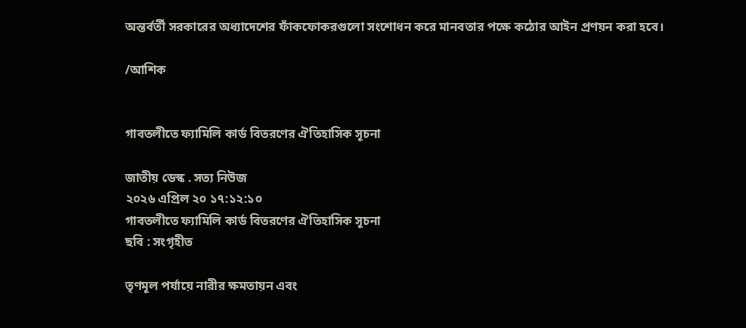অন্তর্বর্তী সরকারের অধ্যাদেশের ফাঁকফোকরগুলো সংশোধন করে মানবতার পক্ষে কঠোর আইন প্রণয়ন করা হবে।

/আশিক


গাবতলীতে ফ্যামিলি কার্ড বিতরণের ঐতিহাসিক সূচনা

জাতীয় ডেস্ক . সত্য নিউজ
২০২৬ এপ্রিল ২০ ১৭:১২:১০
গাবতলীতে ফ্যামিলি কার্ড বিতরণের ঐতিহাসিক সূচনা
ছবি : সংগৃহীত

তৃণমূল পর্যায়ে নারীর ক্ষমতায়ন এবং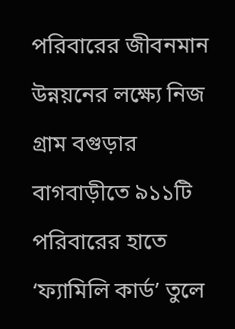পরিবারের জীবনমান উন্নয়নের লক্ষ্যে নিজ গ্রাম বগুড়ার বাগবাড়ীতে ৯১১টি পরিবারের হাতে ‘ফ্যামিলি কার্ড’ তুলে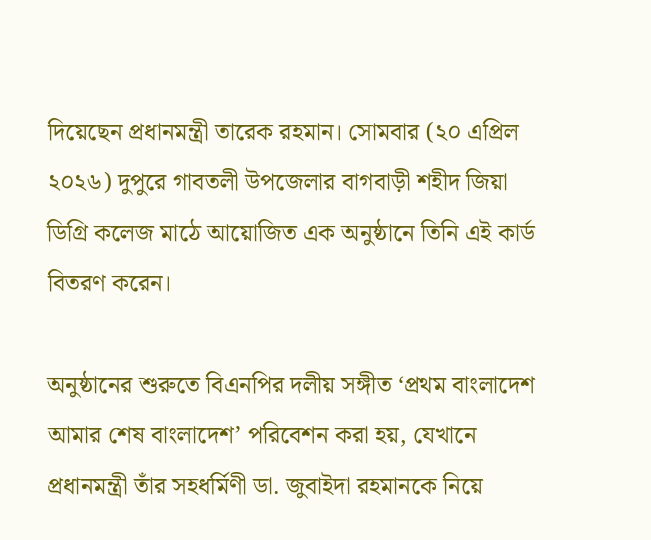দিয়েছেন প্রধানমন্ত্রী তারেক রহমান। সোমবার (২০ এপ্রিল ২০২৬) দুপুরে গাবতলী উপজেলার বাগবাড়ী শহীদ জিয়া ডিগ্রি কলেজ মাঠে আয়োজিত এক অনুষ্ঠানে তিনি এই কার্ড বিতরণ করেন।

অনুষ্ঠানের শুরুতে বিএনপির দলীয় সঙ্গীত ‘প্রথম বাংলাদেশ আমার শেষ বাংলাদেশ’ পরিবেশন করা হয়, যেখানে প্রধানমন্ত্রী তাঁর সহধর্মিণী ডা. জুবাইদা রহমানকে নিয়ে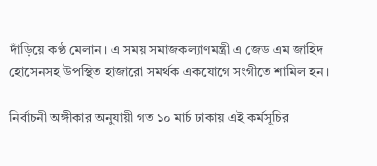দাঁড়িয়ে কণ্ঠ মেলান। এ সময় সমাজকল্যাণমন্ত্রী এ জেড এম জাহিদ হোসেনসহ উপস্থিত হাজারো সমর্থক একযোগে সংগীতে শামিল হন।

নির্বাচনী অঙ্গীকার অনুযায়ী গত ১০ মার্চ ঢাকায় এই কর্মসূচির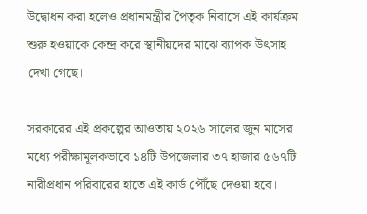উদ্বোধন করা হলেও প্রধানমন্ত্রীর পৈতৃক নিবাসে এই কার্যক্রম শুরু হওয়াকে কেন্দ্র করে স্থানীয়দের মাঝে ব্যাপক উৎসাহ দেখা গেছে।

সরকারের এই প্রকল্পের আওতায় ২০২৬ সালের জুন মাসের মধ্যে পরীক্ষামূলকভাবে ১৪টি উপজেলার ৩৭ হাজার ৫৬৭টি নারীপ্রধান পরিবারের হাতে এই কার্ড পৌঁছে দেওয়া হবে।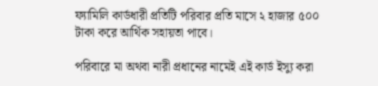ফ্যামিলি কার্ডধারী প্রতিটি পরিবার প্রতি মাসে ২ হাজার ৫০০ টাকা করে আর্থিক সহায়তা পাবে।

পরিবারে মা অথবা নারী প্রধানের নামেই এই কার্ড ইস্যু করা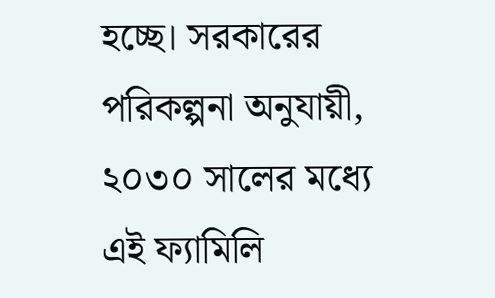হচ্ছে। সরকারের পরিকল্পনা অনুযায়ী, ২০৩০ সালের মধ্যে এই ফ্যামিলি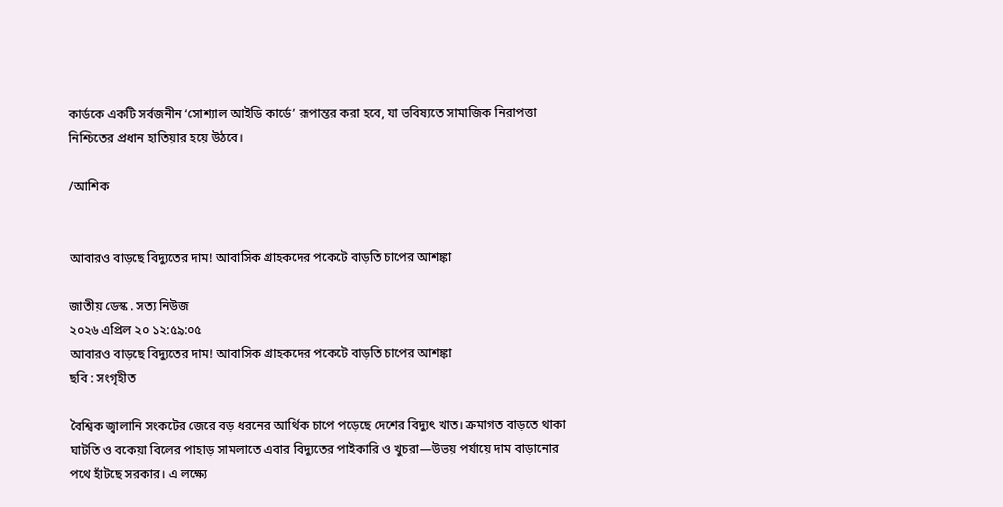কার্ডকে একটি সর্বজনীন ‘সোশ্যাল আইডি কার্ডে’ রূপান্তর করা হবে, যা ভবিষ্যতে সামাজিক নিরাপত্তা নিশ্চিতের প্রধান হাতিয়ার হয়ে উঠবে।

/আশিক


আবারও বাড়ছে বিদ্যুতের দাম! আবাসিক গ্রাহকদের পকেটে বাড়তি চাপের আশঙ্কা

জাতীয় ডেস্ক . সত্য নিউজ
২০২৬ এপ্রিল ২০ ১২:৫৯:০৫
আবারও বাড়ছে বিদ্যুতের দাম! আবাসিক গ্রাহকদের পকেটে বাড়তি চাপের আশঙ্কা
ছবি : সংগৃহীত

বৈশ্বিক জ্বালানি সংকটের জেরে বড় ধরনের আর্থিক চাপে পড়েছে দেশের বিদ্যুৎ খাত। ক্রমাগত বাড়তে থাকা ঘাটতি ও বকেয়া বিলের পাহাড় সামলাতে এবার বিদ্যুতের পাইকারি ও খুচরা—উভয় পর্যায়ে দাম বাড়ানোর পথে হাঁটছে সরকার। এ লক্ষ্যে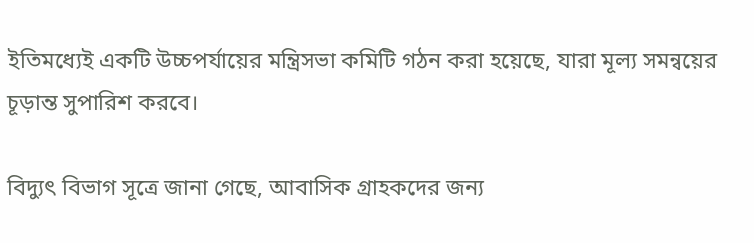ইতিমধ্যেই একটি উচ্চপর্যায়ের মন্ত্রিসভা কমিটি গঠন করা হয়েছে, যারা মূল্য সমন্বয়ের চূড়ান্ত সুপারিশ করবে।

বিদ্যুৎ বিভাগ সূত্রে জানা গেছে, আবাসিক গ্রাহকদের জন্য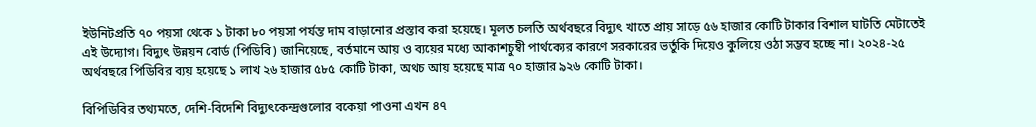ইউনিটপ্রতি ৭০ পয়সা থেকে ১ টাকা ৮০ পয়সা পর্যন্ত দাম বাড়ানোর প্রস্তাব করা হয়েছে। মূলত চলতি অর্থবছরে বিদ্যুৎ খাতে প্রায় সাড়ে ৫৬ হাজার কোটি টাকার বিশাল ঘাটতি মেটাতেই এই উদ্যোগ। বিদ্যুৎ উন্নয়ন বোর্ড (পিডিবি) জানিয়েছে, বর্তমানে আয় ও ব্যয়ের মধ্যে আকাশচুম্বী পার্থক্যের কারণে সরকারের ভর্তুকি দিয়েও কুলিয়ে ওঠা সম্ভব হচ্ছে না। ২০২৪-২৫ অর্থবছরে পিডিবির ব্যয় হয়েছে ১ লাখ ২৬ হাজার ৫৮৫ কোটি টাকা, অথচ আয় হয়েছে মাত্র ৭০ হাজার ৯২৬ কোটি টাকা।

বিপিডিবির তথ্যমতে, দেশি-বিদেশি বিদ্যুৎকেন্দ্রগুলোর বকেয়া পাওনা এখন ৪৭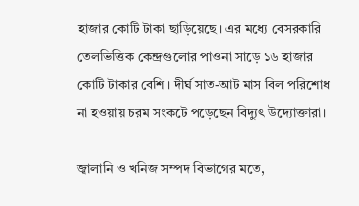হাজার কোটি টাকা ছাড়িয়েছে। এর মধ্যে বেসরকারি তেলভিত্তিক কেন্দ্রগুলোর পাওনা সাড়ে ১৬ হাজার কোটি টাকার বেশি। দীর্ঘ সাত-আট মাস বিল পরিশোধ না হওয়ায় চরম সংকটে পড়েছেন বিদ্যুৎ উদ্যোক্তারা।

জ্বালানি ও খনিজ সম্পদ বিভাগের মতে,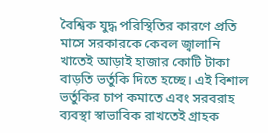বৈশ্বিক যুদ্ধ পরিস্থিতির কারণে প্রতি মাসে সরকারকে কেবল জ্বালানি খাতেই আড়াই হাজার কোটি টাকা বাড়তি ভর্তুকি দিতে হচ্ছে। এই বিশাল ভর্তুকির চাপ কমাতে এবং সরবরাহ ব্যবস্থা স্বাভাবিক রাখতেই গ্রাহক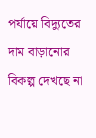পর্যায়ে বিদ্যুতের দাম বাড়ানোর বিকল্প দেখছে না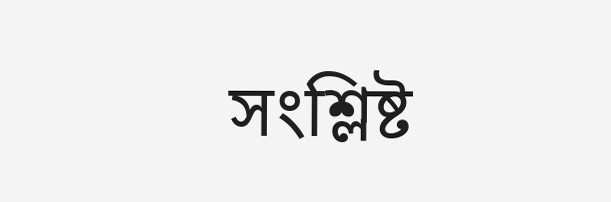সংশ্লিষ্ট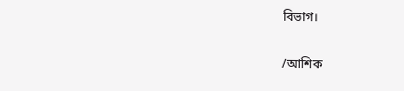বিভাগ।

/আশিক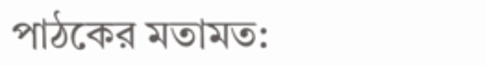পাঠকের মতামত: